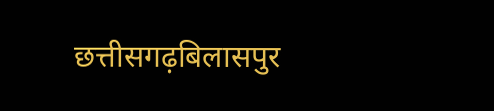छत्तीसगढ़बिलासपुर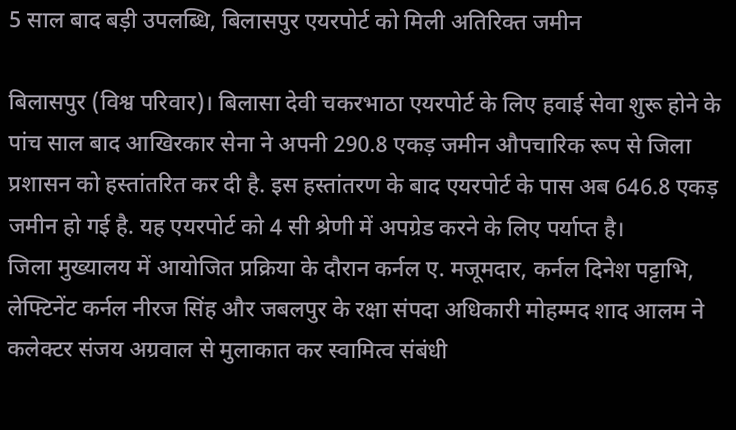5 साल बाद बड़ी उपलब्धि, बिलासपुर एयरपोर्ट को मिली अतिरिक्त जमीन

बिलासपुर (विश्व परिवार)। बिलासा देवी चकरभाठा एयरपोर्ट के लिए हवाई सेवा शुरू होने के पांच साल बाद आखिरकार सेना ने अपनी 290.8 एकड़ जमीन औपचारिक रूप से जिला प्रशासन को हस्तांतरित कर दी है. इस हस्तांतरण के बाद एयरपोर्ट के पास अब 646.8 एकड़ जमीन हो गई है. यह एयरपोर्ट को 4 सी श्रेणी में अपग्रेड करने के लिए पर्याप्त है।
जिला मुख्यालय में आयोजित प्रक्रिया के दौरान कर्नल ए. मजूमदार, कर्नल दिनेश पट्टाभि, लेफ्टिनेंट कर्नल नीरज सिंह और जबलपुर के रक्षा संपदा अधिकारी मोहम्मद शाद आलम ने कलेक्टर संजय अग्रवाल से मुलाकात कर स्वामित्व संबंधी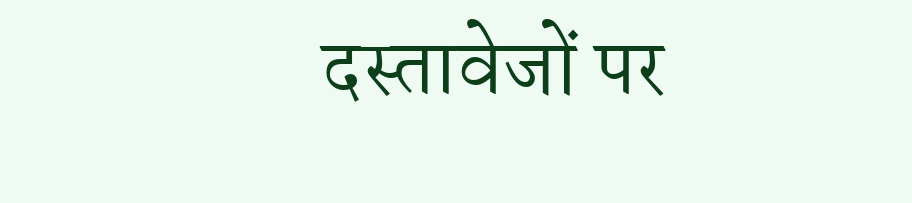दस्तावेजों पर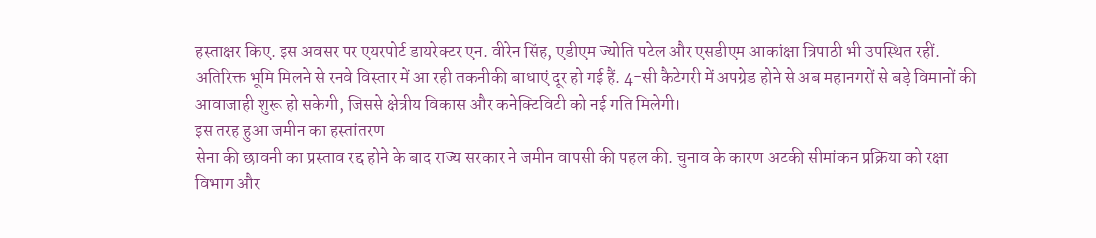हस्ताक्षर किए. इस अवसर पर एयरपोर्ट डायरेक्टर एन. वीरेन सिंह, एडीएम ज्योति पटेल और एसडीएम आकांक्षा त्रिपाठी भी उपस्थित रहीं. अतिरिक्त भूमि मिलने से रनवे विस्तार में आ रही तकनीकी बाधाएं दूर हो गई हैं. 4-सी कैटेगरी में अपग्रेड होने से अब महानगरों से बड़े विमानों की आवाजाही शुरू हो सकेगी, जिससे क्षेत्रीय विकास और कनेक्टिविटी को नई गति मिलेगी।
इस तरह हुआ जमीन का हस्तांतरण
सेना की छावनी का प्रस्ताव रद्द होने के बाद राज्य सरकार ने जमीन वापसी की पहल की. चुनाव के कारण अटकी सीमांकन प्रक्रिया को रक्षा विभाग और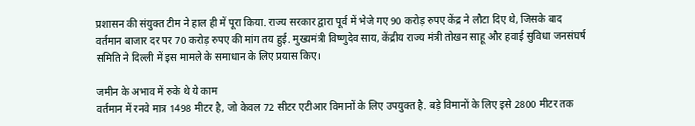प्रशासन की संयुक्त टीम ने हाल ही में पूरा किया. राज्य सरकार द्वारा पूर्व में भेजे गए 90 करोड़ रुपए केंद्र ने लौटा दिए थे, जिसके बाद वर्तमान बाजार दर पर 70 करोड़ रुपए की मांग तय हुई. मुख्यमंत्री विष्णुदेव साय, केंद्रीय राज्य मंत्री तोखन साहू और हवाई सुविधा जनसंघर्ष समिति ने दिल्ली में इस मामले के समाधान के लिए प्रयास किए।

जमीन के अभाव में रुके थे ये काम
वर्तमान में रनवे मात्र 1498 मीटर है, जो केवल 72 सीटर एटीआर विमानों के लिए उपयुक्त है. बड़े विमानों के लिए इसे 2800 मीटर तक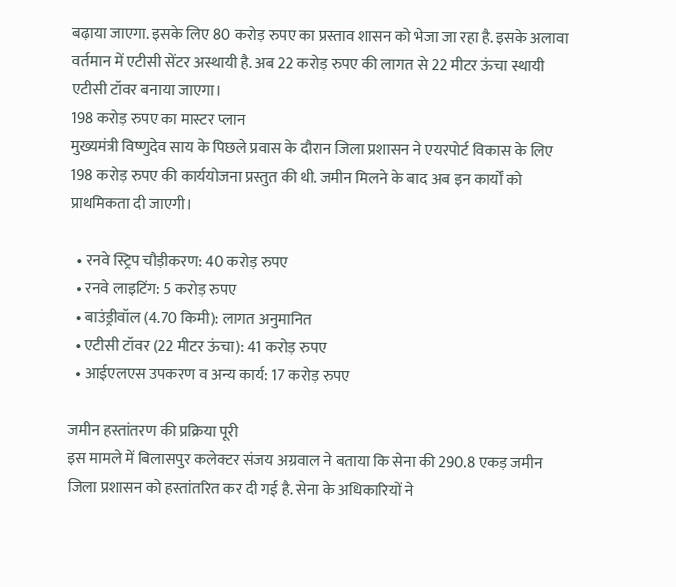बढ़ाया जाएगा. इसके लिए 80 करोड़ रुपए का प्रस्ताव शासन को भेजा जा रहा है. इसके अलावा वर्तमान में एटीसी सेंटर अस्थायी है. अब 22 करोड़ रुपए की लागत से 22 मीटर ऊंचा स्थायी एटीसी टॉवर बनाया जाएगा।
198 करोड़ रुपए का मास्टर प्लान
मुख्यमंत्री विष्णुदेव साय के पिछले प्रवास के दौरान जिला प्रशासन ने एयरपोर्ट विकास के लिए 198 करोड़ रुपए की कार्ययोजना प्रस्तुत की थी. जमीन मिलने के बाद अब इन कार्यों को प्राथमिकता दी जाएगी।

  • रनवे स्ट्रिप चौड़ीकरण: 40 करोड़ रुपए
  • रनवे लाइटिंग: 5 करोड़ रुपए
  • बाउंड्रीवॉल (4.70 किमी): लागत अनुमानित
  • एटीसी टॉवर (22 मीटर ऊंचा): 41 करोड़ रुपए
  • आईएलएस उपकरण व अन्य कार्य: 17 करोड़ रुपए

जमीन हस्तांतरण की प्रक्रिया पूरी
इस मामले में बिलासपुर कलेक्टर संजय अग्रवाल ने बताया कि सेना की 290.8 एकड़ जमीन जिला प्रशासन को हस्तांतरित कर दी गई है. सेना के अधिकारियों ने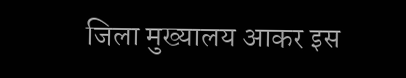जिला मुख्यालय आकर इस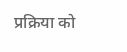प्रक्रिया को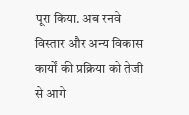पूरा किया. अब रनवे विस्तार और अन्य विकास कार्यों की प्रक्रिया को तेजी से आगे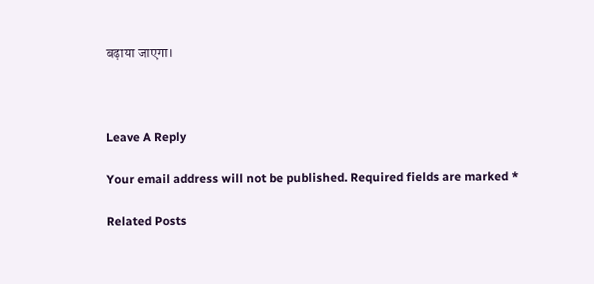बढ़ाया जाएगा।



Leave A Reply

Your email address will not be published. Required fields are marked *

Related Posts